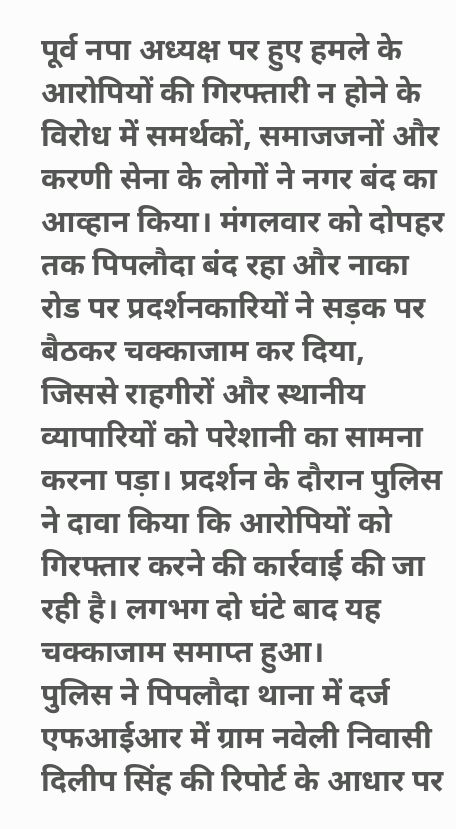पूर्व नपा अध्यक्ष पर हुए हमले के आरोपियों की गिरफ्तारी न होने के विरोध में समर्थकों, समाजजनों और करणी सेना के लोगों ने नगर बंद का आव्हान किया। मंगलवार को दोपहर तक पिपलौदा बंद रहा और नाका रोड पर प्रदर्शनकारियों ने सड़क पर बैठकर चक्काजाम कर दिया, जिससे राहगीरों और स्थानीय व्यापारियों को परेशानी का सामना करना पड़ा। प्रदर्शन के दौरान पुलिस ने दावा किया कि आरोपियों को गिरफ्तार करने की कार्रवाई की जा रही है। लगभग दो घंटे बाद यह चक्काजाम समाप्त हुआ।
पुलिस ने पिपलौदा थाना में दर्ज एफआईआर में ग्राम नवेली निवासी दिलीप सिंह की रिपोर्ट के आधार पर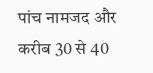पांच नामजद और करीब 30 से 40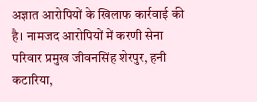अज्ञात आरोपियों के खिलाफ कार्रवाई की है। नामजद आरोपियों में करणी सेना परिवार प्रमुख जीवनसिंह शेरपुर, हनी कटारिया,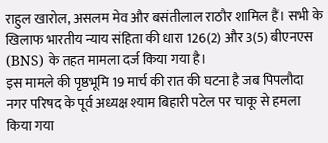राहुल खारोल, असलम मेव और बसंतीलाल राठौर शामिल हैं। सभी के खिलाफ भारतीय न्याय संहिता की धारा 126(2) और 3(5) बीएनएस (BNS) के तहत मामला दर्ज किया गया है।
इस मामले की पृष्ठभूमि 19 मार्च की रात की घटना है जब पिपलौदा नगर परिषद के पूर्व अध्यक्ष श्याम बिहारी पटेल पर चाकू से हमला किया गया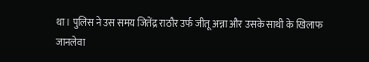था। पुलिस ने उस समय जितेंद्र राठौर उर्फ जीतू अन्ना और उसके साथी के खिलाफ जानलेवा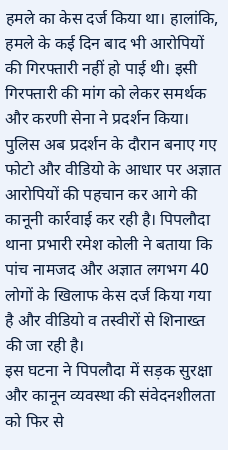हमले का केस दर्ज किया था। हालांकि, हमले के कई दिन बाद भी आरोपियों की गिरफ्तारी नहीं हो पाई थी। इसी गिरफ्तारी की मांग को लेकर समर्थक और करणी सेना ने प्रदर्शन किया।
पुलिस अब प्रदर्शन के दौरान बनाए गए फोटो और वीडियो के आधार पर अज्ञात आरोपियों की पहचान कर आगे की कानूनी कार्रवाई कर रही है। पिपलौदा थाना प्रभारी रमेश कोली ने बताया कि पांच नामजद और अज्ञात लगभग 40 लोगों के खिलाफ केस दर्ज किया गया है और वीडियो व तस्वीरों से शिनाख्त की जा रही है।
इस घटना ने पिपलौदा में सड़क सुरक्षा और कानून व्यवस्था की संवेदनशीलता को फिर से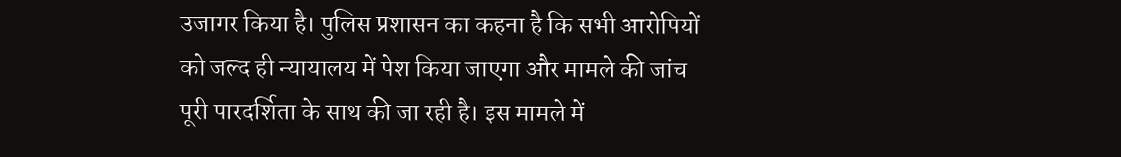उजागर किया है। पुलिस प्रशासन का कहना है कि सभी आरोपियों को जल्द ही न्यायालय में पेश किया जाएगा और मामले की जांच पूरी पारदर्शिता के साथ की जा रही है। इस मामले में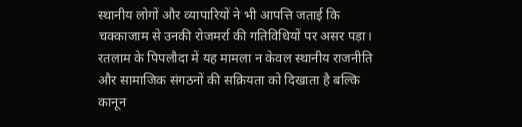स्थानीय लोगों और व्यापारियों ने भी आपत्ति जताई कि चक्काजाम से उनकी रोजमर्रा की गतिविधियों पर असर पड़ा।
रतलाम के पिपलौदा में यह मामला न केवल स्थानीय राजनीति और सामाजिक संगठनों की सक्रियता को दिखाता है बल्कि कानून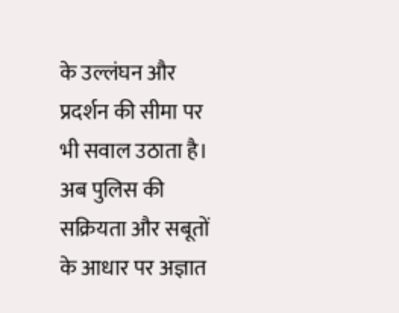के उल्लंघन और प्रदर्शन की सीमा पर भी सवाल उठाता है। अब पुलिस की सक्रियता और सबूतों के आधार पर अज्ञात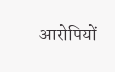आरोपियों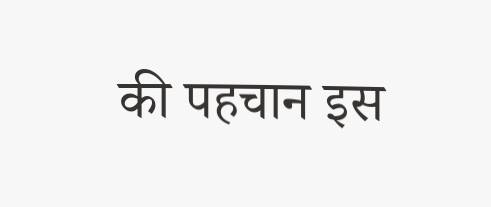की पहचान इस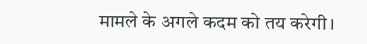मामले के अगले कदम को तय करेगी।